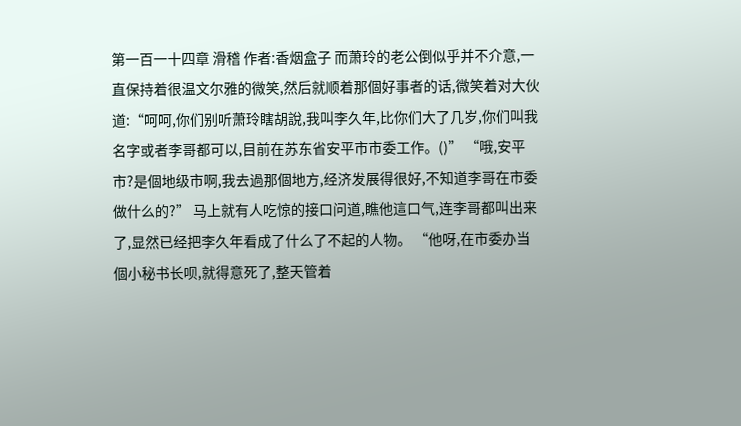第一百一十四章 滑稽 作者:香烟盒子 而萧玲的老公倒似乎并不介意,一直保持着很温文尔雅的微笑,然后就顺着那個好事者的话,微笑着对大伙道:“呵呵,你们别听萧玲瞎胡說,我叫李久年,比你们大了几岁,你们叫我名字或者李哥都可以,目前在苏东省安平市市委工作。()” “哦,安平市?是個地级市啊,我去過那個地方,经济发展得很好,不知道李哥在市委做什么的?” 马上就有人吃惊的接口问道,瞧他這口气,连李哥都叫出来了,显然已经把李久年看成了什么了不起的人物。 “他呀,在市委办当個小秘书长呗,就得意死了,整天管着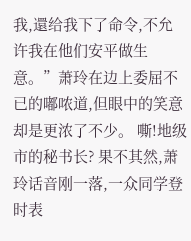我,還给我下了命令,不允许我在他们安平做生意。”萧玲在边上委屈不已的嘟哝道,但眼中的笑意却是更浓了不少。 嘶!地级市的秘书长? 果不其然,萧玲话音刚一落,一众同学登时表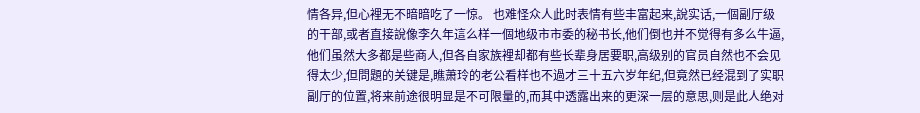情各异,但心裡无不暗暗吃了一惊。 也难怪众人此时表情有些丰富起来,說实话,一個副厅级的干部,或者直接說像李久年這么样一個地级市市委的秘书长,他们倒也并不觉得有多么牛逼,他们虽然大多都是些商人,但各自家族裡却都有些长辈身居要职,高级别的官员自然也不会见得太少,但問題的关键是,瞧萧玲的老公看样也不過才三十五六岁年纪,但竟然已经混到了实职副厅的位置,将来前途很明显是不可限量的,而其中透露出来的更深一层的意思,则是此人绝对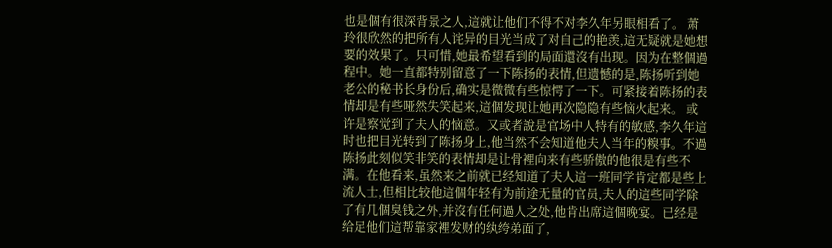也是個有很深背景之人,這就让他们不得不对李久年另眼相看了。 萧玲很欣然的把所有人诧异的目光当成了对自己的艳羡,這无疑就是她想要的效果了。只可惜,她最希望看到的局面還沒有出现。因为在整個過程中。她一直都特别留意了一下陈扬的表情,但遗憾的是,陈扬听到她老公的秘书长身份后,确实是微微有些惊愕了一下。可紧接着陈扬的表情却是有些哑然失笑起来,這個发现让她再次隐隐有些恼火起来。 或许是察觉到了夫人的恼意。又或者說是官场中人特有的敏感,李久年這时也把目光转到了陈扬身上,他当然不会知道他夫人当年的糗事。不過陈扬此刻似笑非笑的表情却是让骨裡向来有些骄傲的他很是有些不满。在他看来,虽然来之前就已经知道了夫人這一班同学肯定都是些上流人士,但相比较他這個年轻有为前途无量的官员,夫人的這些同学除了有几個臭钱之外,并沒有任何過人之处,他肯出席這個晚宴。已经是给足他们這帮靠家裡发财的纨绔弟面了,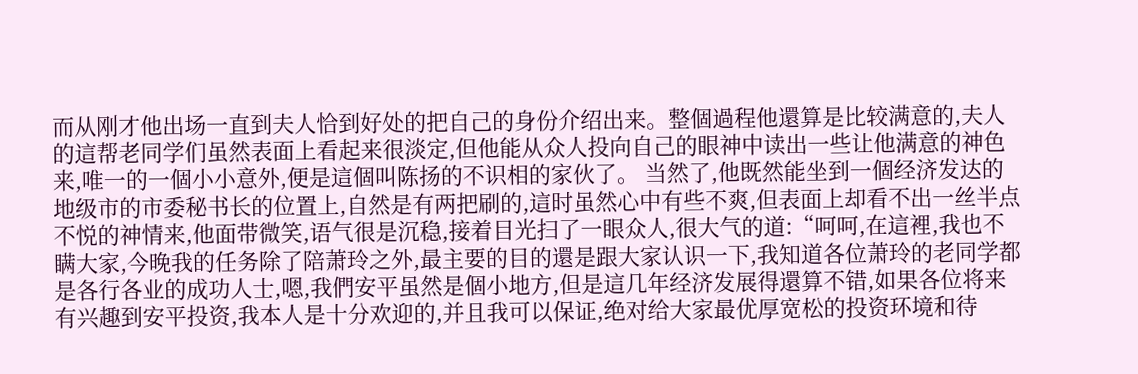而从刚才他出场一直到夫人恰到好处的把自己的身份介绍出来。整個過程他還算是比较满意的,夫人的這帮老同学们虽然表面上看起来很淡定,但他能从众人投向自己的眼神中读出一些让他满意的神色来,唯一的一個小小意外,便是這個叫陈扬的不识相的家伙了。 当然了,他既然能坐到一個经济发达的地级市的市委秘书长的位置上,自然是有两把刷的,這时虽然心中有些不爽,但表面上却看不出一丝半点不悦的神情来,他面带微笑,语气很是沉稳,接着目光扫了一眼众人,很大气的道:“呵呵,在這裡,我也不瞒大家,今晚我的任务除了陪萧玲之外,最主要的目的還是跟大家认识一下,我知道各位萧玲的老同学都是各行各业的成功人士,嗯,我們安平虽然是個小地方,但是這几年经济发展得還算不错,如果各位将来有兴趣到安平投资,我本人是十分欢迎的,并且我可以保证,绝对给大家最优厚宽松的投资环境和待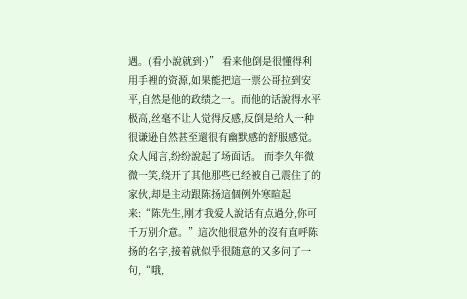遇。(看小說就到·)” 看来他倒是很懂得利用手裡的资源,如果能把這一票公哥拉到安平,自然是他的政绩之一。而他的话說得水平极高,丝毫不让人觉得反感,反倒是给人一种很谦逊自然甚至還很有幽默感的舒服感觉。 众人闻言,纷纷說起了场面话。 而李久年微微一笑,绕开了其他那些已经被自己震住了的家伙,却是主动跟陈扬這個例外寒暄起来:“陈先生,刚才我爱人說话有点過分,你可千万别介意。”這次他很意外的沒有直呼陈扬的名字,接着就似乎很随意的又多问了一句,“哦,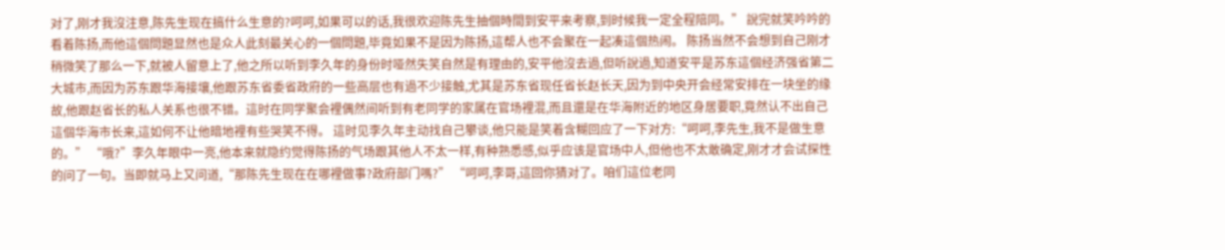对了,刚才我沒注意,陈先生现在搞什么生意的?呵呵,如果可以的话,我很欢迎陈先生抽個時間到安平来考察,到时候我一定全程陪同。” 說完就笑吟吟的看着陈扬,而他這個問題显然也是众人此刻最关心的一個問題,毕竟如果不是因为陈扬,這帮人也不会聚在一起凑這個热闹。 陈扬当然不会想到自己刚才稍微笑了那么一下,就被人留意上了,他之所以听到李久年的身份时哑然失笑自然是有理由的,安平他沒去過,但听說過,知道安平是苏东這個经济强省第二大城市,而因为苏东跟华海接壤,他跟苏东省委省政府的一些高层也有過不少接触,尤其是苏东省现任省长赵长天,因为到中央开会经常安排在一块坐的缘故,他跟赵省长的私人关系也很不错。這时在同学聚会裡偶然间听到有老同学的家属在官场裡混,而且還是在华海附近的地区身居要职,竟然认不出自己這個华海市长来,這如何不让他暗地裡有些哭笑不得。 這时见李久年主动找自己攀谈,他只能是笑着含糊回应了一下对方:“呵呵,李先生,我不是做生意的。” “哦?”李久年眼中一亮,他本来就隐约觉得陈扬的气场跟其他人不太一样,有种熟悉感,似乎应该是官场中人,但他也不太敢确定,刚才才会试探性的问了一句。当即就马上又问道,“那陈先生现在在哪裡做事?政府部门嗎?” “呵呵,李哥,這回你猜对了。咱们這位老同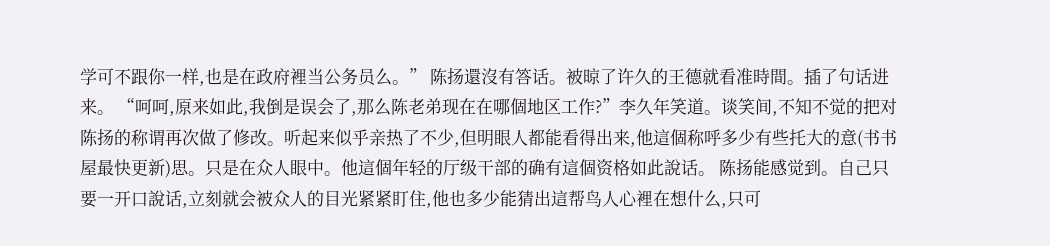学可不跟你一样,也是在政府裡当公务员么。” 陈扬還沒有答话。被晾了许久的王德就看准時間。插了句话进来。 “呵呵,原来如此,我倒是误会了,那么陈老弟现在在哪個地区工作?”李久年笑道。谈笑间,不知不觉的把对陈扬的称谓再次做了修改。听起来似乎亲热了不少,但明眼人都能看得出来,他這個称呼多少有些托大的意(书书屋最快更新)思。只是在众人眼中。他這個年轻的厅级干部的确有這個资格如此說话。 陈扬能感觉到。自己只要一开口說话,立刻就会被众人的目光紧紧盯住,他也多少能猜出這帮鸟人心裡在想什么,只可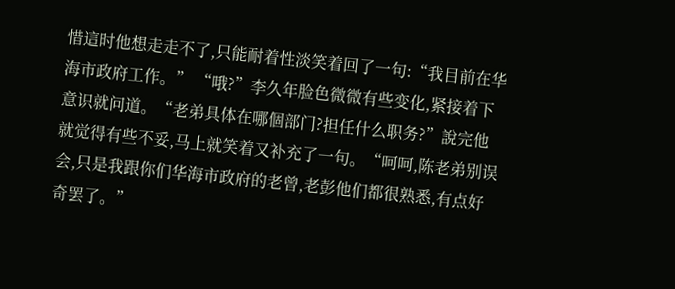惜這时他想走走不了,只能耐着性淡笑着回了一句:“我目前在华海市政府工作。” “哦?”李久年脸色微微有些变化,紧接着下意识就问道。“老弟具体在哪個部门?担任什么职务?”說完他就觉得有些不妥,马上就笑着又补充了一句。“呵呵,陈老弟别误会,只是我跟你们华海市政府的老曾,老彭他们都很熟悉,有点好奇罢了。”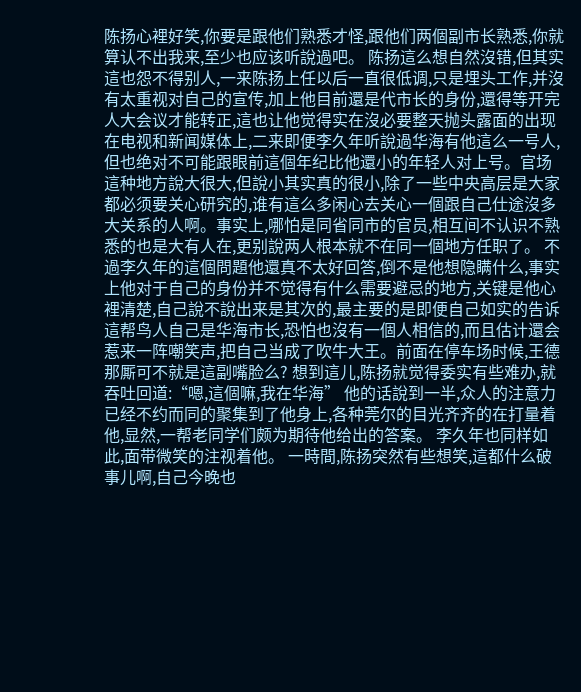陈扬心裡好笑,你要是跟他们熟悉才怪,跟他们两個副市长熟悉,你就算认不出我来,至少也应该听說過吧。 陈扬這么想自然沒错,但其实這也怨不得别人,一来陈扬上任以后一直很低调,只是埋头工作,并沒有太重视对自己的宣传,加上他目前還是代市长的身份,還得等开完人大会议才能转正,這也让他觉得实在沒必要整天抛头露面的出现在电视和新闻媒体上,二来即便李久年听說過华海有他這么一号人,但也绝对不可能跟眼前這個年纪比他還小的年轻人对上号。官场這种地方說大很大,但說小其实真的很小,除了一些中央高层是大家都必须要关心研究的,谁有這么多闲心去关心一個跟自己仕途沒多大关系的人啊。事实上,哪怕是同省同市的官员,相互间不认识不熟悉的也是大有人在,更别說两人根本就不在同一個地方任职了。 不過李久年的這個問題他還真不太好回答,倒不是他想隐瞒什么,事实上他对于自己的身份并不觉得有什么需要避忌的地方,关键是他心裡清楚,自己說不說出来是其次的,最主要的是即便自己如实的告诉這帮鸟人自己是华海市长,恐怕也沒有一個人相信的,而且估计還会惹来一阵嘲笑声,把自己当成了吹牛大王。前面在停车场时候,王德那厮可不就是這副嘴脸么? 想到這儿,陈扬就觉得委实有些难办,就吞吐回道:“嗯,這個嘛,我在华海” 他的话說到一半,众人的注意力已经不约而同的聚集到了他身上,各种莞尔的目光齐齐的在打量着他,显然,一帮老同学们颇为期待他给出的答案。 李久年也同样如此,面带微笑的注视着他。 一時間,陈扬突然有些想笑,這都什么破事儿啊,自己今晚也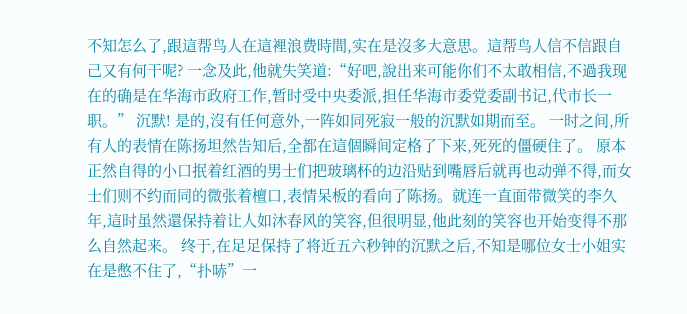不知怎么了,跟這帮鸟人在這裡浪费時間,实在是沒多大意思。這帮鸟人信不信跟自己又有何干呢? 一念及此,他就失笑道:“好吧,說出来可能你们不太敢相信,不過我现在的确是在华海市政府工作,暂时受中央委派,担任华海市委党委副书记,代市长一职。” 沉默! 是的,沒有任何意外,一阵如同死寂一般的沉默如期而至。 一时之间,所有人的表情在陈扬坦然告知后,全都在這個瞬间定格了下来,死死的僵硬住了。 原本正然自得的小口抿着红酒的男士们把玻璃杯的边沿贴到嘴唇后就再也动弹不得,而女士们则不约而同的微张着檀口,表情呆板的看向了陈扬。就连一直面带微笑的李久年,這时虽然還保持着让人如沐春风的笑容,但很明显,他此刻的笑容也开始变得不那么自然起来。 终于,在足足保持了将近五六秒钟的沉默之后,不知是哪位女士小姐实在是憋不住了,“扑哧”一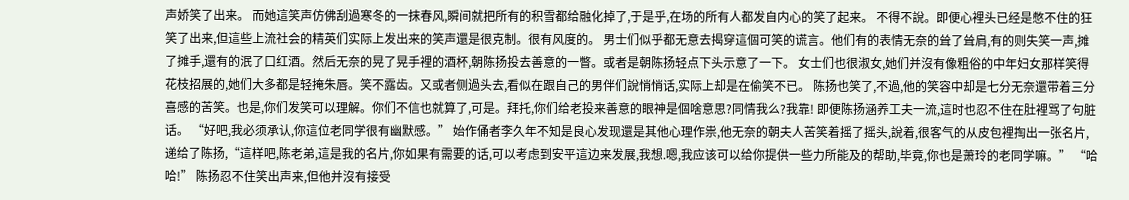声娇笑了出来。 而她這笑声仿佛刮過寒冬的一抹春风,瞬间就把所有的积雪都给融化掉了,于是乎,在场的所有人都发自内心的笑了起来。 不得不說。即便心裡头已经是憋不住的狂笑了出来,但這些上流社会的精英们实际上发出来的笑声還是很克制。很有风度的。 男士们似乎都无意去揭穿這個可笑的谎言。他们有的表情无奈的耸了耸肩,有的则失笑一声,摊了摊手,還有的泯了口红酒。然后无奈的晃了晃手裡的酒杯,朝陈扬投去善意的一瞥。或者是朝陈扬轻点下头示意了一下。 女士们也很淑女,她们并沒有像粗俗的中年妇女那样笑得花枝招展的,她们大多都是轻掩朱唇。笑不露齿。又或者侧過头去,看似在跟自己的男伴们說悄悄话,实际上却是在偷笑不已。 陈扬也笑了,不過,他的笑容中却是七分无奈還带着三分喜感的苦笑。也是,你们发笑可以理解。你们不信也就算了,可是。拜托,你们给老投来善意的眼神是個啥意思?同情我么?我靠! 即便陈扬涵养工夫一流,這时也忍不住在肚裡骂了句脏话。 “好吧,我必须承认,你這位老同学很有幽默感。” 始作俑者李久年不知是良心发现還是其他心理作祟,他无奈的朝夫人苦笑着摇了摇头,說着,很客气的从皮包裡掏出一张名片,递给了陈扬,“這样吧,陈老弟,這是我的名片,你如果有需要的话,可以考虑到安平這边来发展,我想.嗯,我应该可以给你提供一些力所能及的帮助,毕竟,你也是萧玲的老同学嘛。” “哈哈!” 陈扬忍不住笑出声来,但他并沒有接受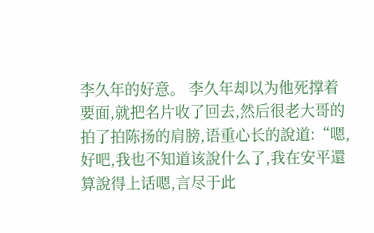李久年的好意。 李久年却以为他死撑着要面,就把名片收了回去,然后很老大哥的拍了拍陈扬的肩膀,语重心长的說道:“嗯,好吧,我也不知道该說什么了,我在安平還算說得上话嗯,言尽于此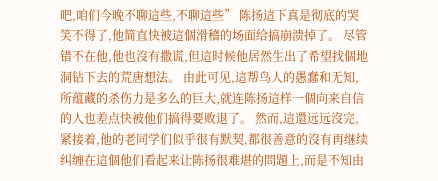吧,咱们今晚不聊這些,不聊這些” 陈扬這下真是彻底的哭笑不得了,他简直快被這個滑稽的场面给搞崩溃掉了。 尽管错不在他,他也沒有撒谎,但這时候他居然生出了希望找個地洞钻下去的荒唐想法。 由此可见,這帮鸟人的愚蠢和无知,所蕴藏的杀伤力是多么的巨大,就连陈扬這样一個向来自信的人也差点快被他们搞得要败退了。 然而,這還远远沒完,紧接着,他的老同学们似乎很有默契,都很善意的沒有再继续纠缠在這個他们看起来让陈扬很难堪的問題上,而是不知由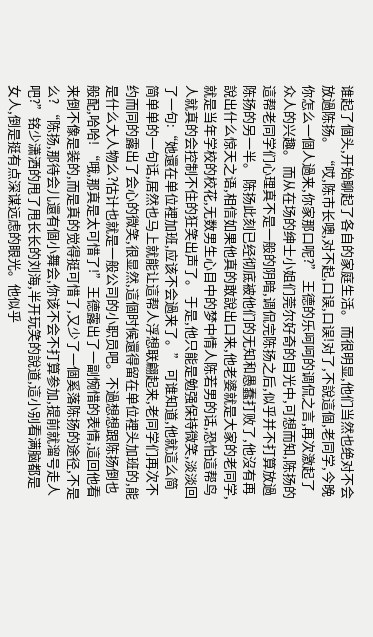谁起了個头,开始聊起了各自的家庭生活。 而很明显,他们当然也绝对不会放過陈扬。 “哎,陈市长噢,对不起,口误,口误!对了,不說這個,老同学,今晚你怎么一個人過来,你家那口呢?” 王德的乐呵呵的调侃之言,再次激起了众人的兴趣。 而从在场的绅士小姐们莞尔好奇的目光中,可想而知,陈扬的這帮老同学们心理真不是一般的阴暗,调侃完陈扬之后,似乎并不打算放過陈扬的另一半。 陈扬此刻已经彻底被他们的无知和愚蠢打败了,他沒有再說出什么惊天之语,相信如果他真的敢說出口来,他老婆就是大家的老同学,就是当年学校的校花,无数男生心目中的梦中情人陈若男的话,恐怕這帮鸟人就真的会控制不住的狂笑出声了。 于是,他只能是勉强保持微笑,淡淡回了一句:“她還在单位裡加班,应该不会過来了。” 可谁知道,他就這么简简单单的一句话,居然也马上就能让這帮人浮想联翩起来,老同学们再次不约而同的露出了会心的微笑,很显然,這個时候還得留在单位裡头加班的,能是什么大人物么?估计也就是一般公司的小职员吧。不過想想跟陈扬倒也般配,哈哈! “哦,那真是太可惜了!”王德露出了一副惋惜的表情,這回他看来倒不像是装的,而是真的觉得挺可惜了,又少了一個奚落陈扬的途径,不是么? “陈扬,那待会儿還有個小舞会,你该不会不打算参加,提前就溜号走人吧?”铭少潇洒的甩了甩长长的刘海,半开玩笑的說道,這小别看满脑都是女人,倒是挺有点深谋远虑的眼光。他似乎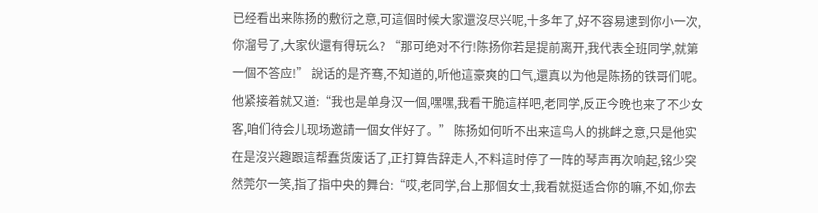已经看出来陈扬的敷衍之意,可這個时候大家還沒尽兴呢,十多年了,好不容易逮到你小一次,你溜号了,大家伙還有得玩么? “那可绝对不行!陈扬你若是提前离开,我代表全班同学,就第一個不答应!” 說话的是齐骞,不知道的,听他這豪爽的口气,還真以为他是陈扬的铁哥们呢。 他紧接着就又道:“我也是单身汉一個,嘿嘿,我看干脆這样吧,老同学,反正今晚也来了不少女客,咱们待会儿现场邀請一個女伴好了。” 陈扬如何听不出来這鸟人的挑衅之意,只是他实在是沒兴趣跟這帮蠢货废话了,正打算告辞走人,不料這时停了一阵的琴声再次响起,铭少突然莞尔一笑,指了指中央的舞台:“哎,老同学,台上那個女士,我看就挺适合你的嘛,不如,你去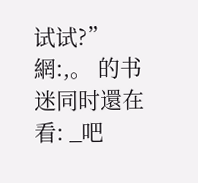试试?” 網:,。 的书迷同时還在看: _吧